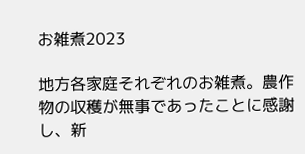お雑煮2023

地方各家庭それぞれのお雑煮。農作物の収穫が無事であったことに感謝し、新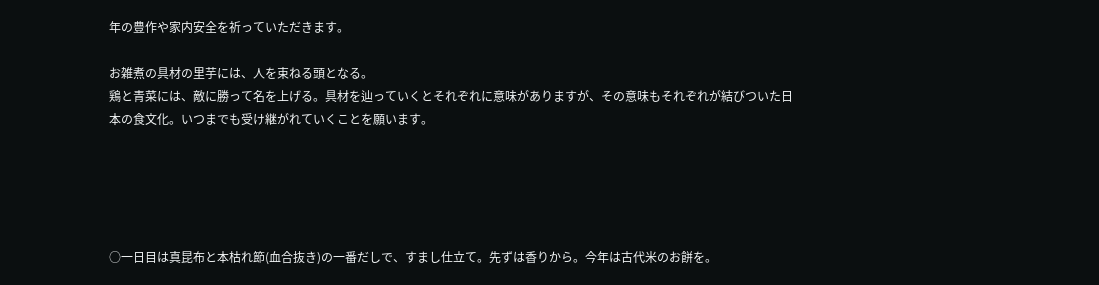年の豊作や家内安全を祈っていただきます。

お雑煮の具材の里芋には、人を束ねる頭となる。
鶏と青菜には、敵に勝って名を上げる。具材を辿っていくとそれぞれに意味がありますが、その意味もそれぞれが結びついた日本の食文化。いつまでも受け継がれていくことを願います。





○一日目は真昆布と本枯れ節(血合抜き)の一番だしで、すまし仕立て。先ずは香りから。今年は古代米のお餅を。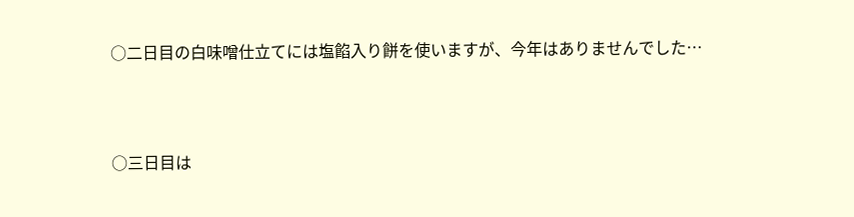○二日目の白味噌仕立てには塩餡入り餅を使いますが、今年はありませんでした…



○三日目は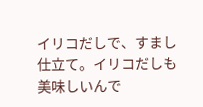イリコだしで、すまし仕立て。イリコだしも美味しいんで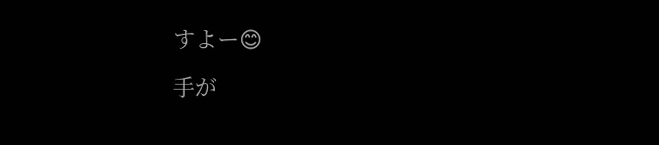すよー😊

手が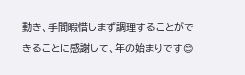動き、手間暇惜しまず調理することができることに感謝して、年の始まりです😊